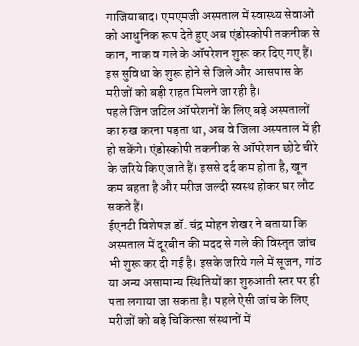गाजियाबाद। एमएमजी अस्पताल में स्वास्थ्य सेवाओं को आधुनिक रूप देते हुए अब एंडोस्कोपी तकनीक से कान, नाक व गले के ऑपरेशन शुरू कर दिए गए हैं। इस सुविधा के शुरू होने से जिले और आसपास के मरीजों को बड़ी राहत मिलने जा रही है।
पहले जिन जटिल ऑपरेशनों के लिए बड़े अस्पतालों का रुख करना पड़ता था, अब वे जिला अस्पताल में ही हो सकेंगे। एंडोस्कोपी तकनीक से ऑपरेशन छोटे चीरे के जरिये किए जाते हैं। इससे दर्द कम होता है, खून कम बहता है और मरीज जल्दी स्वस्थ होकर घर लौट सकते हैं।
ईएनटी विशेषज्ञ डॉ. चंद्र मोहन शेखर ने बताया कि अस्पताल में दूरबीन की मदद से गले की विस्तृत जांच भी शुरू कर दी गई है। इसके जरिये गले में सूजन, गांठ या अन्य असामान्य स्थितियों का शुरुआती स्तर पर ही पता लगाया जा सकता है। पहले ऐसी जांच के लिए मरीजों को बड़े चिकित्सा संस्थानों में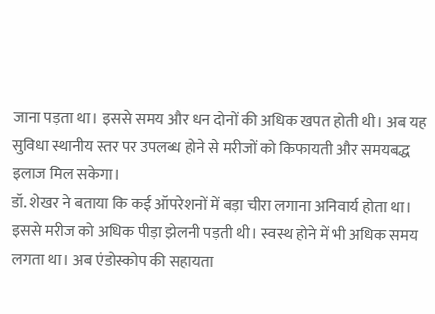जाना पड़ता था। इससे समय और धन दोनों की अधिक खपत होती थी। अब यह सुविधा स्थानीय स्तर पर उपलब्ध होने से मरीजों को किफायती और समयबद्ध इलाज मिल सकेगा।
डॉ. शेखर ने बताया कि कई ऑपरेशनों में बड़ा चीरा लगाना अनिवार्य होता था। इससे मरीज को अधिक पीड़ा झेलनी पड़ती थी। स्वस्थ होने में भी अधिक समय लगता था। अब एंडोस्कोप की सहायता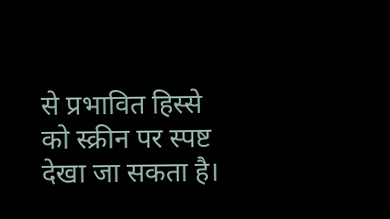से प्रभावित हिस्से को स्क्रीन पर स्पष्ट देखा जा सकता है।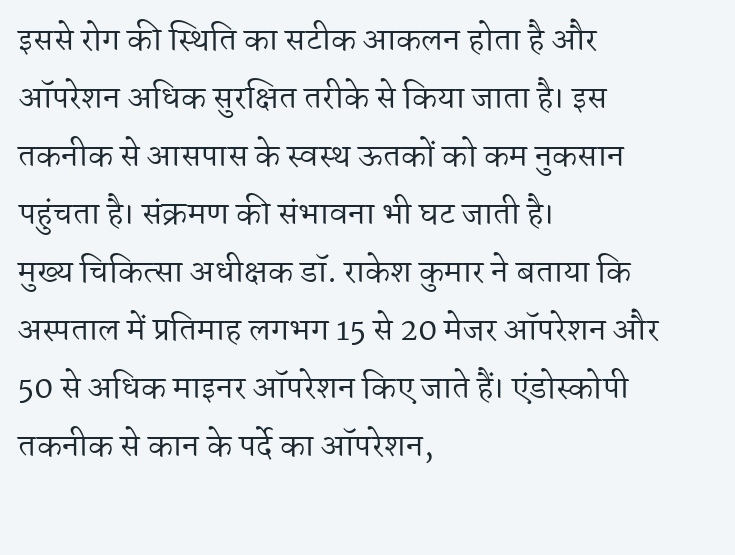इससे रोग की स्थिति का सटीक आकलन होता है और ऑपरेशन अधिक सुरक्षित तरीके से किया जाता है। इस तकनीक से आसपास के स्वस्थ ऊतकों को कम नुकसान पहुंचता है। संक्रमण की संभावना भी घट जाती है।
मुख्य चिकित्सा अधीक्षक डॉ. राकेश कुमार ने बताया कि अस्पताल में प्रतिमाह लगभग 15 से 20 मेजर ऑपरेशन और 50 से अधिक माइनर ऑपरेशन किए जाते हैं। एंडोस्कोपी तकनीक से कान के पर्दे का ऑपरेशन,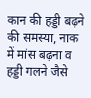कान की हड्डी बढ़ने की समस्या, नाक में मांस बढ़ना व हड्डी गलने जैसे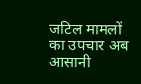जटिल मामलों का उपचार अब आसानी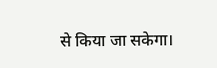से किया जा सकेगा।